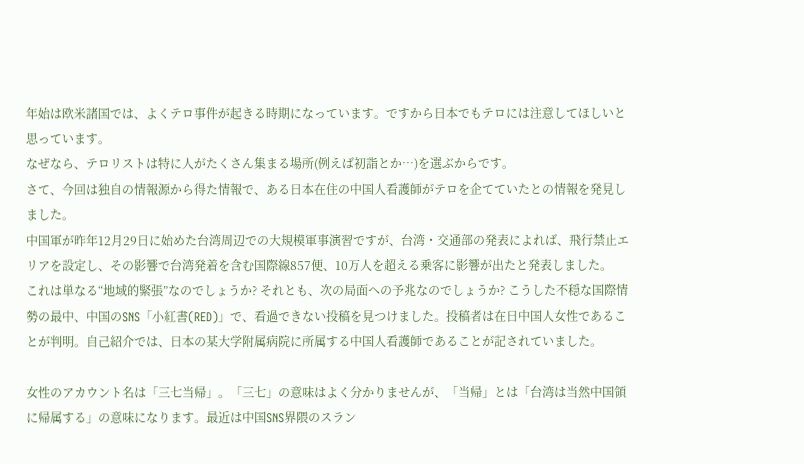年始は欧米諸国では、よくテロ事件が起きる時期になっています。ですから日本でもテロには注意してほしいと思っています。
なぜなら、テロリストは特に人がたくさん集まる場所(例えば初詣とか…)を選ぶからです。
さて、今回は独自の情報源から得た情報で、ある日本在住の中国人看護師がテロを企てていたとの情報を発見しました。
中国軍が昨年12月29日に始めた台湾周辺での大規模軍事演習ですが、台湾・交通部の発表によれば、飛行禁止エリアを設定し、その影響で台湾発着を含む国際線857便、10万人を超える乗客に影響が出たと発表しました。
これは単なる“地域的緊張”なのでしょうか? それとも、次の局面への予兆なのでしょうか? こうした不穏な国際情勢の最中、中国のSNS「小紅書(RED)」で、看過できない投稿を見つけました。投稿者は在日中国人女性であることが判明。自己紹介では、日本の某大学附属病院に所属する中国人看護師であることが記されていました。

女性のアカウント名は「三七当帰」。「三七」の意味はよく分かりませんが、「当帰」とは「台湾は当然中国領に帰属する」の意味になります。最近は中国SNS界隈のスラン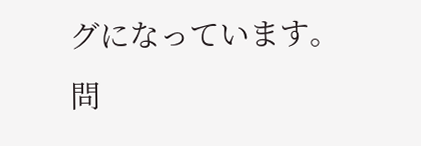グになっています。
問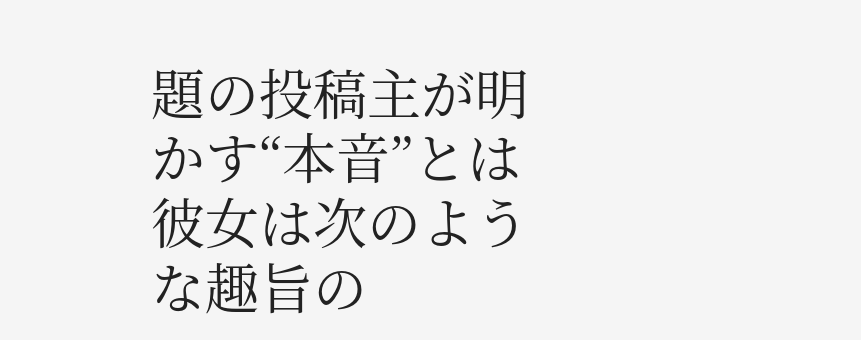題の投稿主が明かす“本音”とは
彼女は次のような趣旨の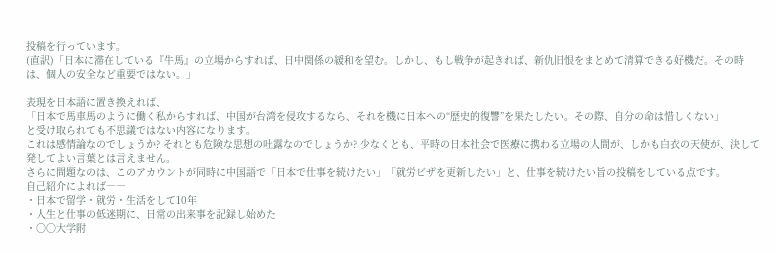投稿を行っています。
(直訳)「日本に滞在している『牛馬』の立場からすれば、日中関係の緩和を望む。しかし、もし戦争が起きれば、新仇旧恨をまとめて清算できる好機だ。その時は、個人の安全など重要ではない。」

表現を日本語に置き換えれば、
「日本で馬車馬のように働く私からすれば、中国が台湾を侵攻するなら、それを機に日本への“歴史的復讐”を果たしたい。その際、自分の命は惜しくない」
と受け取られても不思議ではない内容になります。
これは感情論なのでしょうか? それとも危険な思想の吐露なのでしょうか? 少なくとも、平時の日本社会で医療に携わる立場の人間が、しかも白衣の天使が、決して発してよい言葉とは言えません。
さらに問題なのは、このアカウントが同時に中国語で「日本で仕事を続けたい」「就労ビザを更新したい」と、仕事を続けたい旨の投稿をしている点です。
自己紹介によれば――
・日本で留学・就労・生活をして10年
・人生と仕事の低迷期に、日常の出来事を記録し始めた
・〇〇大学附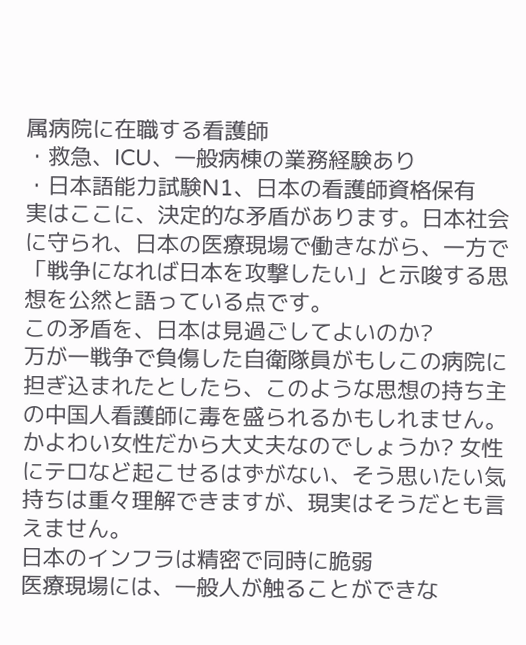属病院に在職する看護師
・救急、ICU、一般病棟の業務経験あり
・日本語能力試験N1、日本の看護師資格保有
実はここに、決定的な矛盾があります。日本社会に守られ、日本の医療現場で働きながら、一方で「戦争になれば日本を攻撃したい」と示唆する思想を公然と語っている点です。
この矛盾を、日本は見過ごしてよいのか?
万が一戦争で負傷した自衛隊員がもしこの病院に担ぎ込まれたとしたら、このような思想の持ち主の中国人看護師に毒を盛られるかもしれません。かよわい女性だから大丈夫なのでしょうか? 女性にテロなど起こせるはずがない、そう思いたい気持ちは重々理解できますが、現実はそうだとも言えません。
日本のインフラは精密で同時に脆弱
医療現場には、一般人が触ることができな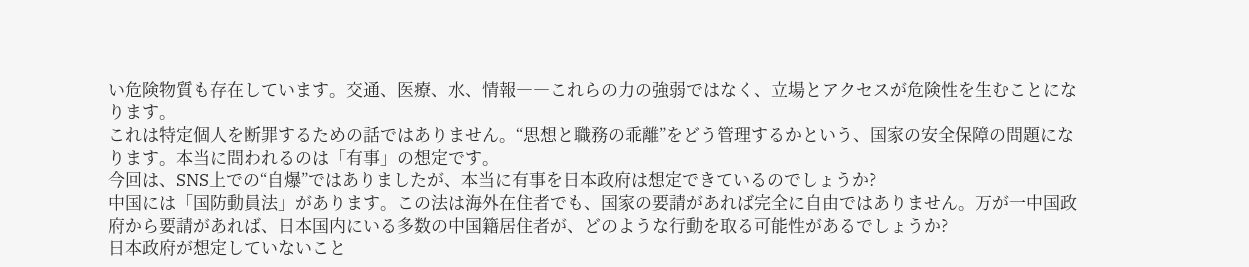い危険物質も存在しています。交通、医療、水、情報――これらの力の強弱ではなく、立場とアクセスが危険性を生むことになります。
これは特定個人を断罪するための話ではありません。“思想と職務の乖離”をどう管理するかという、国家の安全保障の問題になります。本当に問われるのは「有事」の想定です。
今回は、SNS上での“自爆”ではありましたが、本当に有事を日本政府は想定できているのでしょうか?
中国には「国防動員法」があります。この法は海外在住者でも、国家の要請があれば完全に自由ではありません。万が一中国政府から要請があれば、日本国内にいる多数の中国籍居住者が、どのような行動を取る可能性があるでしょうか?
日本政府が想定していないこと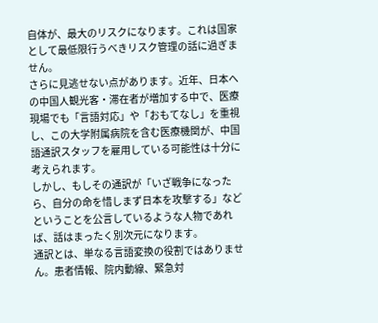自体が、最大のリスクになります。これは国家として最低限行うべきリスク管理の話に過ぎません。
さらに見逃せない点があります。近年、日本への中国人観光客・滞在者が増加する中で、医療現場でも「言語対応」や「おもてなし」を重視し、この大学附属病院を含む医療機関が、中国語通訳スタッフを雇用している可能性は十分に考えられます。
しかし、もしその通訳が「いざ戦争になったら、自分の命を惜しまず日本を攻撃する」などということを公言しているような人物であれば、話はまったく別次元になります。
通訳とは、単なる言語変換の役割ではありません。患者情報、院内動線、緊急対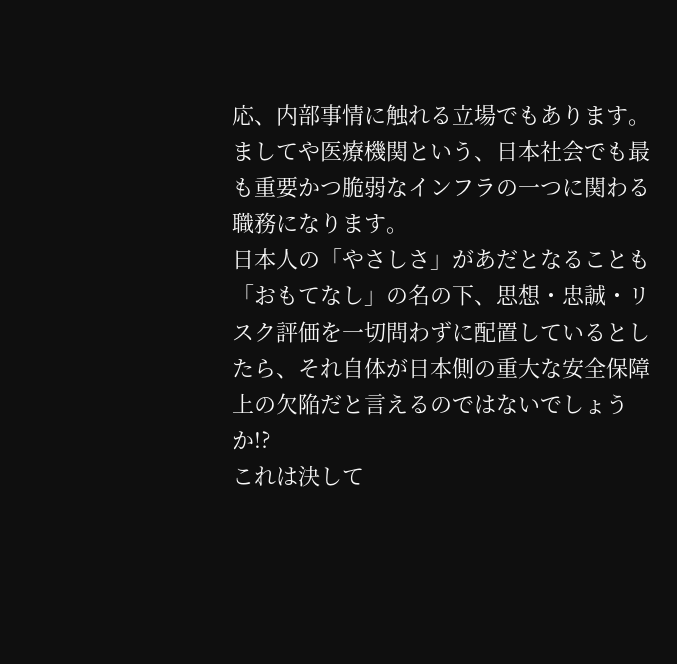応、内部事情に触れる立場でもあります。ましてや医療機関という、日本社会でも最も重要かつ脆弱なインフラの一つに関わる職務になります。
日本人の「やさしさ」があだとなることも
「おもてなし」の名の下、思想・忠誠・リスク評価を一切問わずに配置しているとしたら、それ自体が日本側の重大な安全保障上の欠陥だと言えるのではないでしょうか!?
これは決して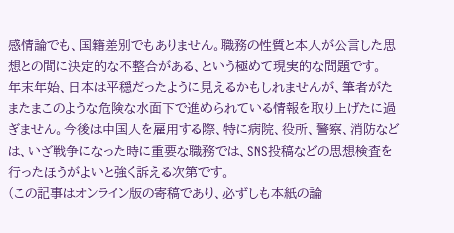感情論でも、国籍差別でもありません。職務の性質と本人が公言した思想との間に決定的な不整合がある、という極めて現実的な問題です。
年末年始、日本は平穏だったように見えるかもしれませんが、筆者がたまたまこのような危険な水面下で進められている情報を取り上げたに過ぎません。今後は中国人を雇用する際、特に病院、役所、警察、消防などは、いざ戦争になった時に重要な職務では、SNS投稿などの思想検査を行ったほうがよいと強く訴える次第です。
(この記事はオンライン版の寄稿であり、必ずしも本紙の論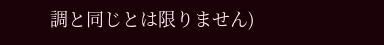調と同じとは限りません)